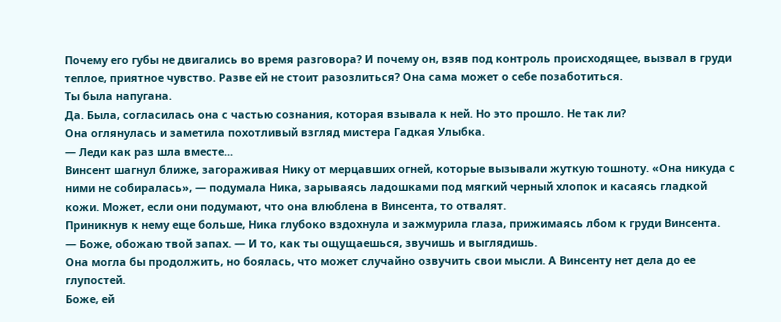Почему его губы не двигались во время разговора? И почему он, взяв под контроль происходящее, вызвал в груди теплое, приятное чувство. Разве ей не стоит разозлиться? Она сама может о себе позаботиться.
Ты была напугана.
Да. Была, согласилась она с частью сознания, которая взывала к ней. Но это прошло. Не так ли?
Она оглянулась и заметила похотливый взгляд мистера Гадкая Улыбка.
— Леди как раз шла вместе...
Винсент шагнул ближе, загораживая Нику от мерцавших огней, которые вызывали жуткую тошноту. «Она никуда с ними не собиралась», — подумала Ника, зарываясь ладошками под мягкий черный хлопок и касаясь гладкой кожи. Может, если они подумают, что она влюблена в Винсента, то отвалят.
Приникнув к нему еще больше, Ника глубоко вздохнула и зажмурила глаза, прижимаясь лбом к груди Винсента.
— Боже, обожаю твой запах. — И то, как ты ощущаешься, звучишь и выглядишь.
Она могла бы продолжить, но боялась, что может случайно озвучить свои мысли. А Винсенту нет дела до ее глупостей.
Боже, ей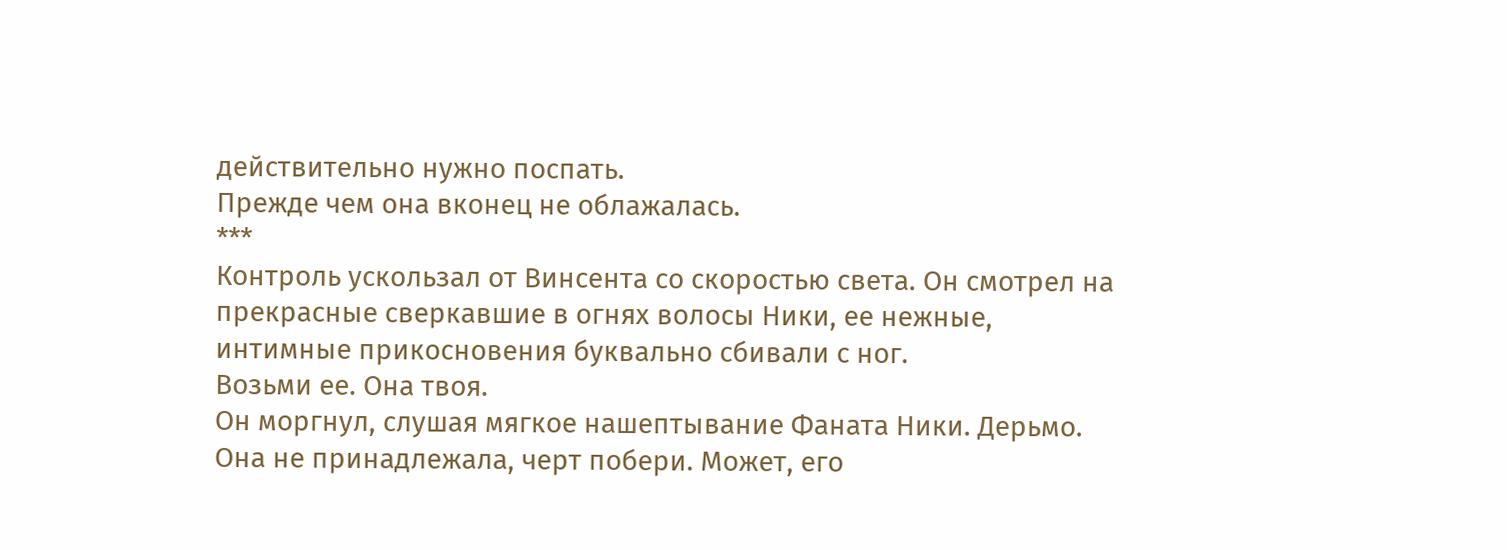действительно нужно поспать.
Прежде чем она вконец не облажалась.
***
Контроль ускользал от Винсента со скоростью света. Он смотрел на прекрасные сверкавшие в огнях волосы Ники, ее нежные, интимные прикосновения буквально сбивали с ног.
Возьми ее. Она твоя.
Он моргнул, слушая мягкое нашептывание Фаната Ники. Дерьмо. Она не принадлежала, черт побери. Может, его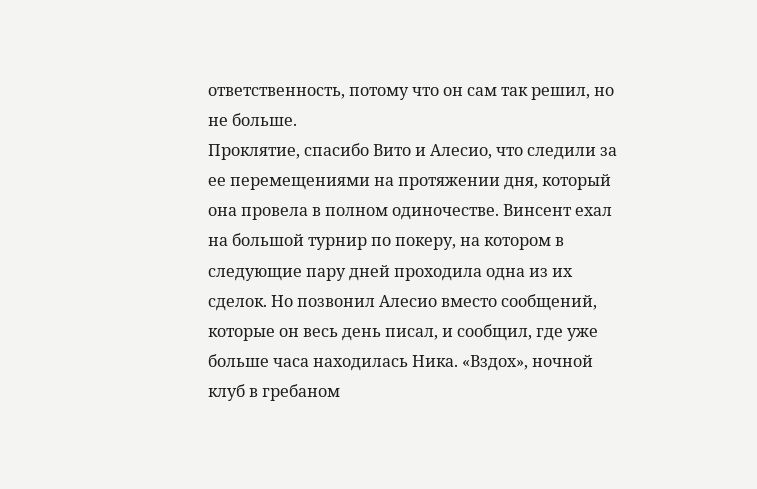ответственность, потому что он сам так решил, но не больше.
Проклятие, спасибо Вито и Алесио, что следили за ее перемещениями на протяжении дня, который она провела в полном одиночестве. Винсент ехал на большой турнир по покеру, на котором в следующие пару дней проходила одна из их сделок. Но позвонил Алесио вместо сообщений, которые он весь день писал, и сообщил, где уже больше часа находилась Ника. «Вздох», ночной клуб в гребаном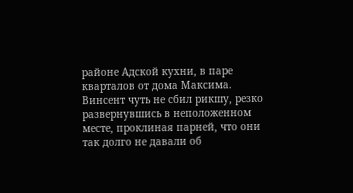районе Адской кухни, в паре кварталов от дома Максима.
Винсент чуть не сбил рикшу, резко развернувшись в неположенном месте, проклиная парней, что они так долго не давали об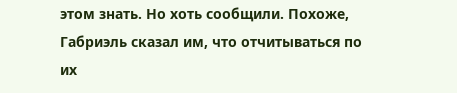этом знать. Но хоть сообщили. Похоже, Габриэль сказал им, что отчитываться по их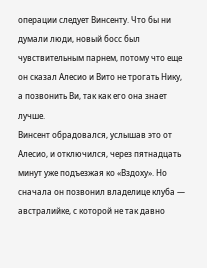операции следует Винсенту. Что бы ни думали люди, новый босс был чувствительным парнем, потому что еще он сказал Алесио и Вито не трогать Нику, а позвонить Ви, так как его она знает лучше.
Винсент обрадовался, услышав это от Алесио, и отключился, через пятнадцать минут уже подъезжая ко «Вздоху». Но сначала он позвонил владелице клуба — австралийке, с которой не так давно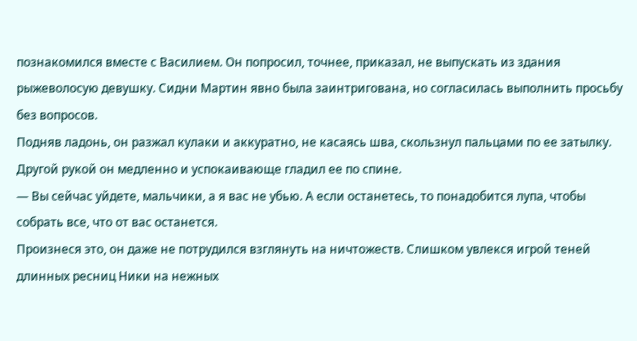познакомился вместе с Василием. Он попросил, точнее, приказал, не выпускать из здания рыжеволосую девушку. Сидни Мартин явно была заинтригована, но согласилась выполнить просьбу без вопросов.
Подняв ладонь, он разжал кулаки и аккуратно, не касаясь шва, скользнул пальцами по ее затылку. Другой рукой он медленно и успокаивающе гладил ее по спине.
— Вы сейчас уйдете, мальчики, а я вас не убью. А если останетесь, то понадобится лупа, чтобы собрать все, что от вас останется.
Произнеся это, он даже не потрудился взглянуть на ничтожеств. Слишком увлекся игрой теней длинных ресниц Ники на нежных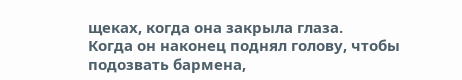щеках, когда она закрыла глаза.
Когда он наконец поднял голову, чтобы подозвать бармена,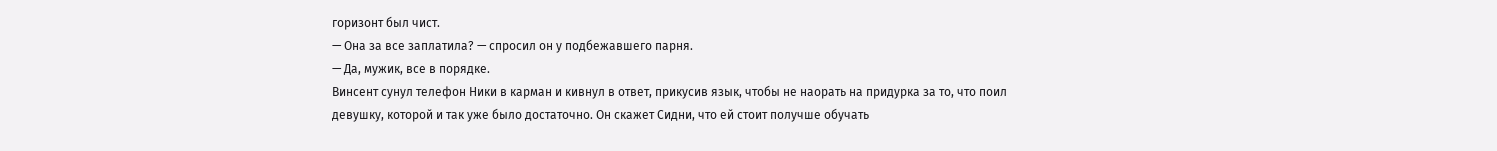горизонт был чист.
— Она за все заплатила? — спросил он у подбежавшего парня.
— Да, мужик, все в порядке.
Винсент сунул телефон Ники в карман и кивнул в ответ, прикусив язык, чтобы не наорать на придурка за то, что поил девушку, которой и так уже было достаточно. Он скажет Сидни, что ей стоит получше обучать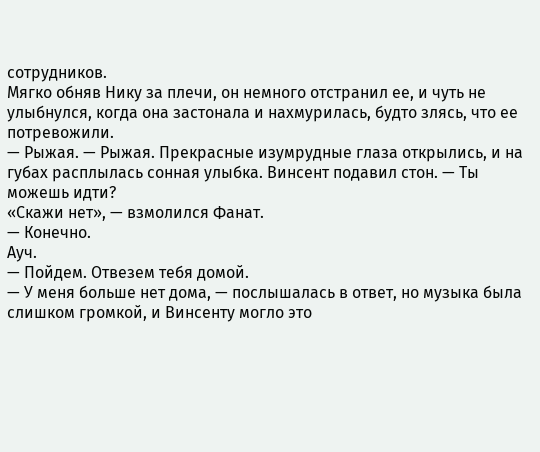сотрудников.
Мягко обняв Нику за плечи, он немного отстранил ее, и чуть не улыбнулся, когда она застонала и нахмурилась, будто злясь, что ее потревожили.
— Рыжая. — Рыжая. Прекрасные изумрудные глаза открылись, и на губах расплылась сонная улыбка. Винсент подавил стон. — Ты можешь идти?
«Скажи нет», — взмолился Фанат.
— Конечно.
Ауч.
— Пойдем. Отвезем тебя домой.
— У меня больше нет дома, — послышалась в ответ, но музыка была слишком громкой, и Винсенту могло это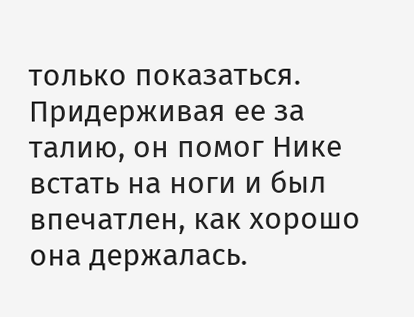только показаться.
Придерживая ее за талию, он помог Нике встать на ноги и был впечатлен, как хорошо она держалась.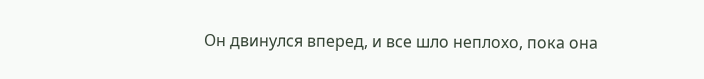Он двинулся вперед, и все шло неплохо, пока она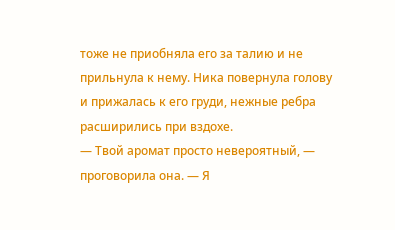тоже не приобняла его за талию и не прильнула к нему. Ника повернула голову и прижалась к его груди, нежные ребра расширились при вздохе.
— Твой аромат просто невероятный, — проговорила она. — Я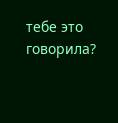тебе это говорила?